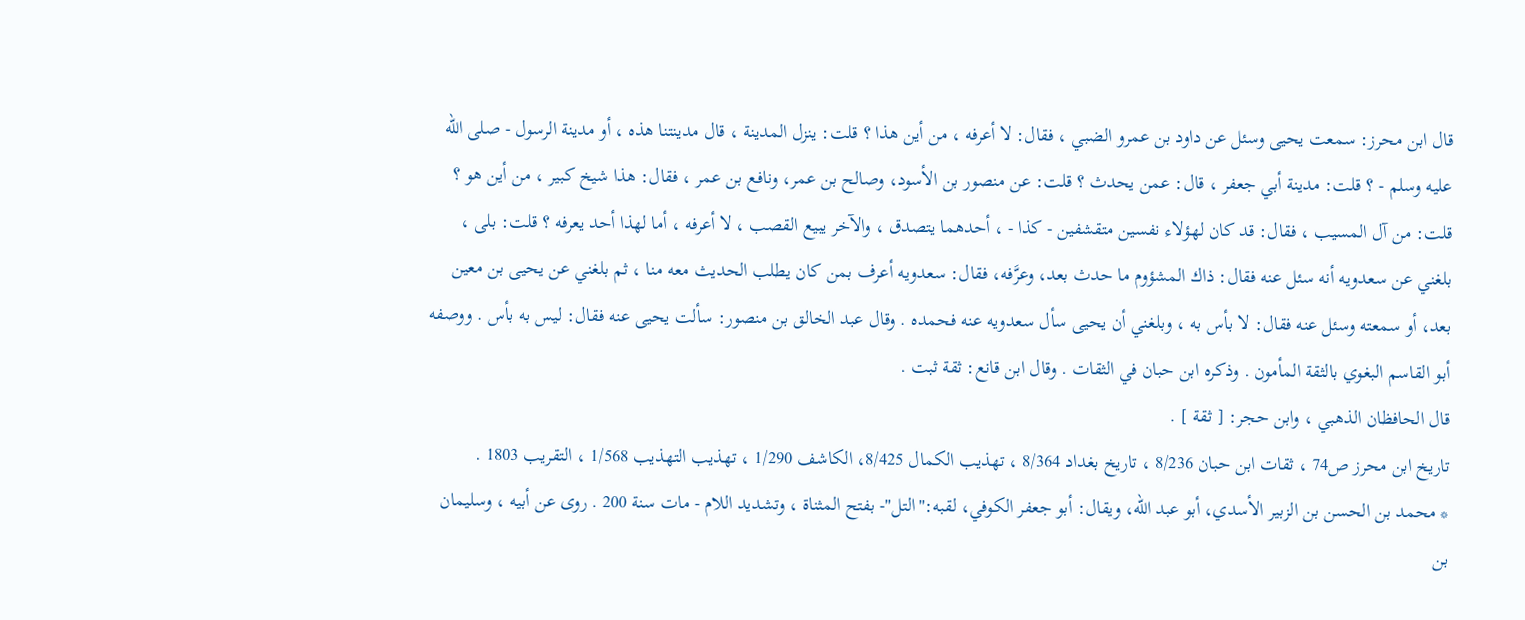قال ابن محرز: سمعت يحيى وسئل عن داود بن عمرو الضبي ، فقال: لا أعرفه ، من أين هذا ؟ قلت: ينزل المدينة ، قال مدينتنا هذه ، أو مدينة الرسول - صلى الله عليه وسلم - ؟ قلت: مدينة أبي جعفر ، قال: عمن يحدث ؟ قلت: عن منصور بن الأسود، وصالح بن عمر، ونافع بن عمر ، فقال: هذا شيخ كبير ، من أين هو ؟ قلت: من آل المسيب ، فقال: قد كان لهؤلاء نفسين متقشفين - كذا - ، أحدهما يتصدق ، والآخر يبيع القصب ، لا أعرفه ، أما لهذا أحد يعرفه ؟ قلت: بلى ، بلغني عن سعدويه أنه سئل عنه فقال: ذاك المشؤوم ما حدث بعد، وعرَّفه، فقال: سعدويه أعرف بمن كان يطلب الحديث معه منا ، ثم بلغني عن يحيى بن معين بعد، أو سمعته وسئل عنه فقال: لا بأس به ، وبلغني أن يحيى سأل سعدويه عنه فحمده . وقال عبد الخالق بن منصور: سألت يحيى عنه فقال: ليس به بأس . ووصفه أبو القاسم البغوي بالثقة المأمون . وذكره ابن حبان في الثقات . وقال ابن قانع: ثقة ثبت .
قال الحافظان الذهبي ، وابن حجر: [ ثقة ] .
تاريخ ابن محرز ص74 ، ثقات ابن حبان 8/236 ، تاريخ بغداد 8/364 ، تهذيب الكمال 8/425، الكاشف 1/290 ، تهذيب التهذيب 1/568 ، التقريب 1803 .
* محمد بن الحسن بن الزبير الأسدي، أبو عبد الله، ويقال: أبو جعفر الكوفي، لقبه:"التل"- بفتح المثناة ، وتشديد اللام - مات سنة 200 . روى عن أبيه ، وسليمان بن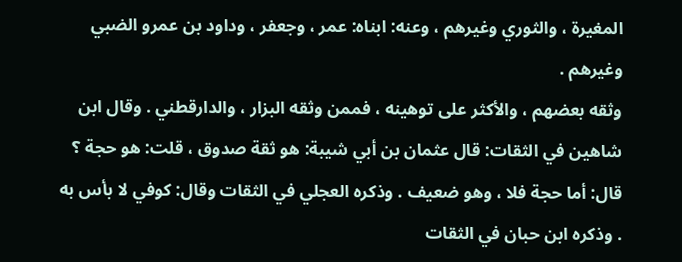المغيرة ، والثوري وغيرهم ، وعنه: ابناه: عمر ، وجعفر ، وداود بن عمرو الضبي وغيرهم .
وثقه بعضهم ، والأكثر على توهينه ، فممن وثقه البزار ، والدارقطني . وقال ابن شاهين في الثقات: قال عثمان بن أبي شيبة: هو ثقة صدوق ، قلت: هو حجة ؟ قال: أما حجة فلا ، وهو ضعيف . وذكره العجلي في الثقات وقال: كوفي لا بأس به . وذكره ابن حبان في الثقات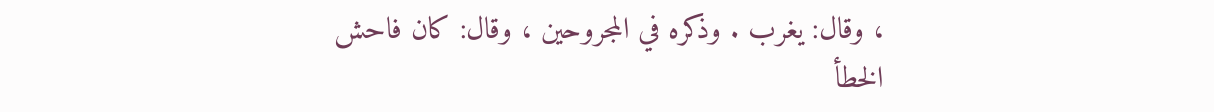، وقال: يغرب . وذكره في المجروحين ، وقال: كان فاحش الخطأ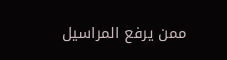ممن يرفع المراسيل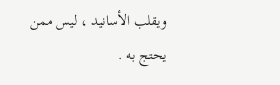ويقلب الأسانيد ، ليس ممن يحتج به .